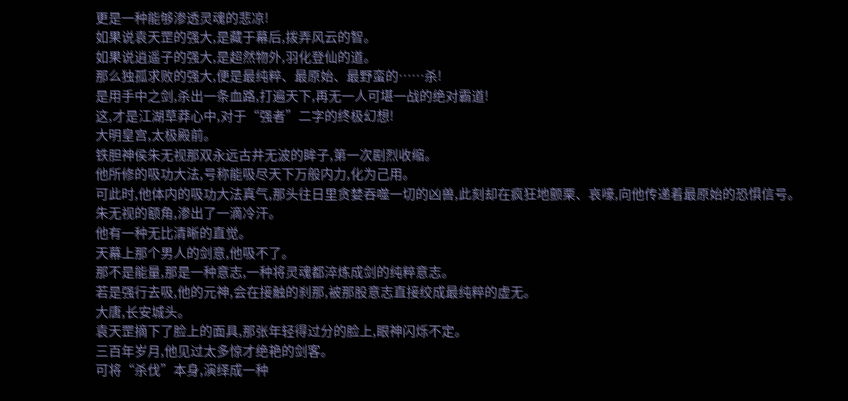更是一种能够渗透灵魂的悲凉!
如果说袁天罡的强大,是藏于幕后,拨弄风云的智。
如果说逍遥子的强大,是超然物外,羽化登仙的道。
那么独孤求败的强大,便是最纯粹、最原始、最野蛮的……杀!
是用手中之剑,杀出一条血路,打遍天下,再无一人可堪一战的绝对霸道!
这,才是江湖草莽心中,对于“强者”二字的终极幻想!
大明皇宫,太极殿前。
铁胆神侯朱无视那双永远古井无波的眸子,第一次剧烈收缩。
他所修的吸功大法,号称能吸尽天下万般内力,化为己用。
可此时,他体内的吸功大法真气,那头往日里贪婪吞噬一切的凶兽,此刻却在疯狂地颤栗、哀嚎,向他传递着最原始的恐惧信号。
朱无视的额角,渗出了一滴冷汗。
他有一种无比清晰的直觉。
天幕上那个男人的剑意,他吸不了。
那不是能量,那是一种意志,一种将灵魂都淬炼成剑的纯粹意志。
若是强行去吸,他的元神,会在接触的刹那,被那股意志直接绞成最纯粹的虚无。
大唐,长安城头。
袁天罡摘下了脸上的面具,那张年轻得过分的脸上,眼神闪烁不定。
三百年岁月,他见过太多惊才绝艳的剑客。
可将“杀伐”本身,演绎成一种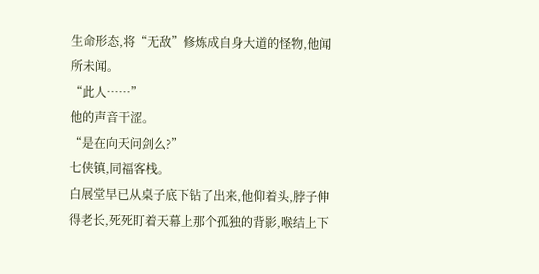生命形态,将“无敌”修炼成自身大道的怪物,他闻所未闻。
“此人……”
他的声音干涩。
“是在向天问剑么?”
七侠镇,同福客栈。
白展堂早已从桌子底下钻了出来,他仰着头,脖子伸得老长,死死盯着天幕上那个孤独的背影,喉结上下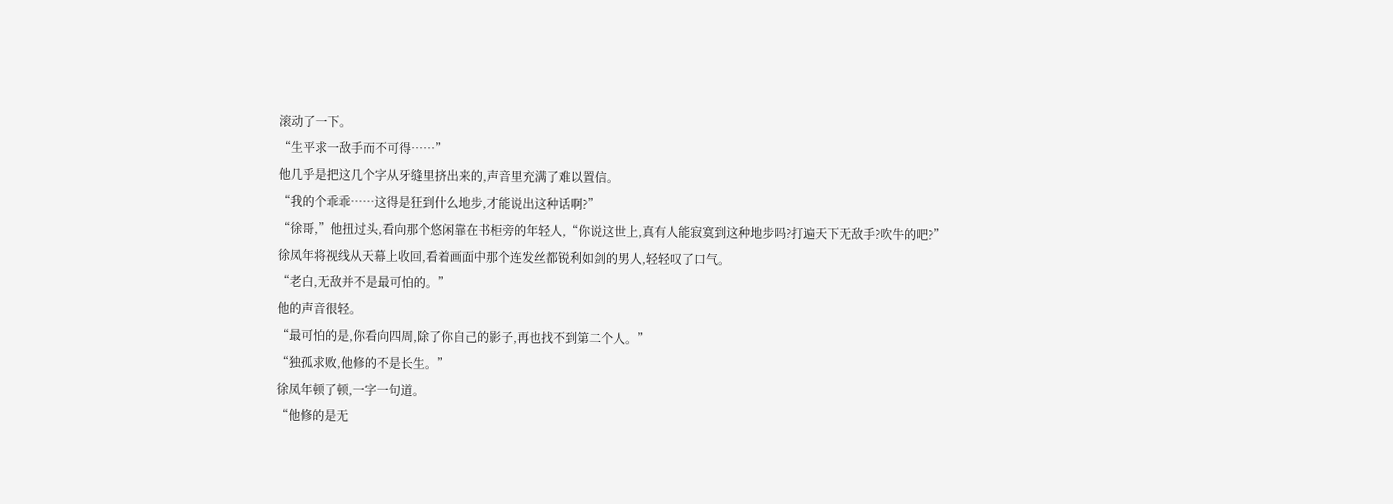滚动了一下。
“生平求一敌手而不可得……”
他几乎是把这几个字从牙缝里挤出来的,声音里充满了难以置信。
“我的个乖乖……这得是狂到什么地步,才能说出这种话啊?”
“徐哥,”他扭过头,看向那个悠闲靠在书柜旁的年轻人,“你说这世上,真有人能寂寞到这种地步吗?打遍天下无敌手?吹牛的吧?”
徐凤年将视线从天幕上收回,看着画面中那个连发丝都锐利如剑的男人,轻轻叹了口气。
“老白,无敌并不是最可怕的。”
他的声音很轻。
“最可怕的是,你看向四周,除了你自己的影子,再也找不到第二个人。”
“独孤求败,他修的不是长生。”
徐凤年顿了顿,一字一句道。
“他修的是无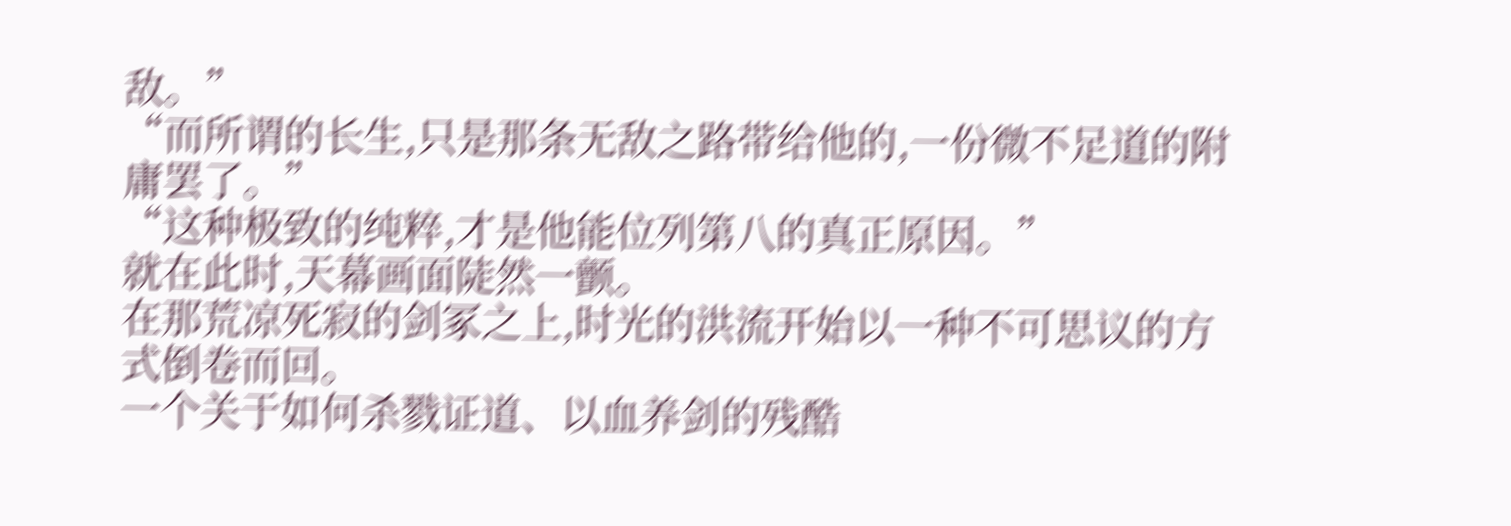敌。”
“而所谓的长生,只是那条无敌之路带给他的,一份微不足道的附庸罢了。”
“这种极致的纯粹,才是他能位列第八的真正原因。”
就在此时,天幕画面陡然一颤。
在那荒凉死寂的剑冢之上,时光的洪流开始以一种不可思议的方式倒卷而回。
一个关于如何杀戮证道、以血养剑的残酷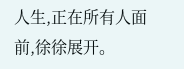人生,正在所有人面前,徐徐展开。